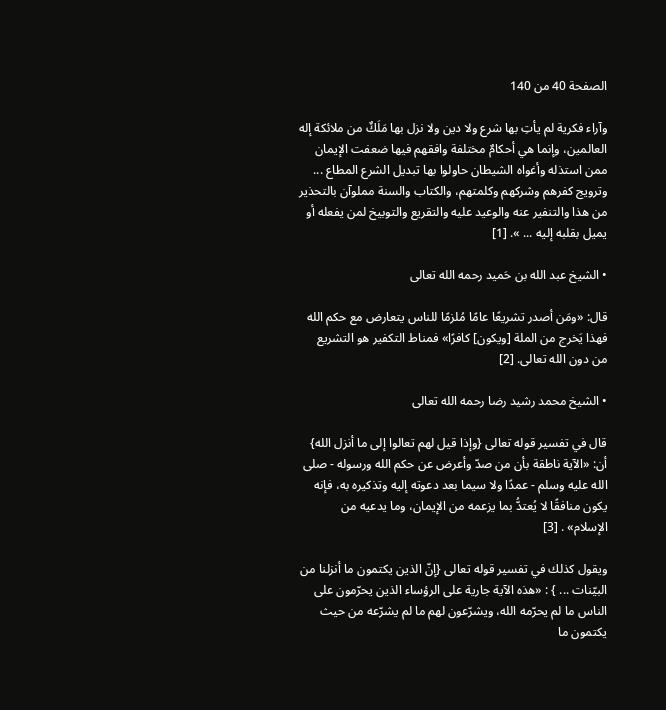الصفحة 40 من 140

وآراء فكرية لم يأتِ بها شرع ولا دين ولا نزل بها مَلَكٌ من ملائكة إله العالمين، وإنما هي أحكامٌ مختلفة وافقهم فيها ضعفت الإيمان ممن استذله وأغواه الشيطان حاولوا بها تبديل الشرع المطاع ... وترويج كفرهم وشركهم وكلمتهم، والكتاب والسنة مملوآن بالتحذير من هذا والتنفير عنه والوعيد عليه والتقريع والتوبيخ لمن يفعله أو يميل بقلبه إليه ... ». [1]

• الشيخ عبد الله بن حَميد رحمه الله تعالى

قال: «ومَن أصدر تشريعًا عامًا مُلزمًا للناس يتعارض مع حكم الله فهذا يَخرج من الملة [ويكون] كافرًا» فمناط التكفير هو التشريع من دون الله تعالى. [2]

• الشيخ محمد رشيد رضا رحمه الله تعالى

قال في تفسير قوله تعالى {وإذا قيل لهم تعالوا إلى ما أنزل الله} أن: «الآية ناطقة بأن من صدّ وأعرض عن حكم الله ورسوله - صلى الله عليه وسلم - عمدًا ولا سيما بعد دعوته إليه وتذكيره به، فإنه يكون منافقًا لا يُعتدُّ بما يزعمه من الإيمان، وما يدعيه من الإسلام» . [3]

ويقول كذلك في تفسير قوله تعالى {إنّ الذين يكتمون ما أنزلنا من البيّنات ... } : «هذه الآية جارية على الرؤساء الذين يحرّمون على الناس ما لم يحرّمه الله، ويشرّعون لهم ما لم يشرّعه من حيث يكتمون ما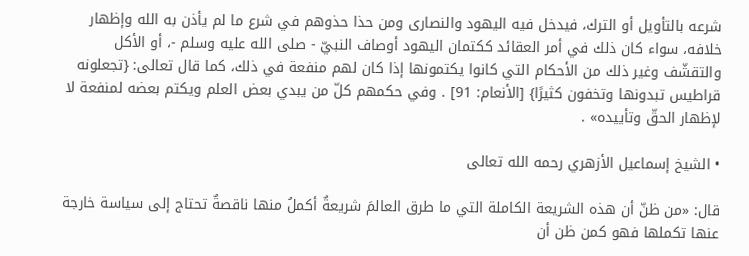شرعه بالتأويل أو الترك، فيدخل فيه اليهود والنصارى ومن حذا حذوهم في شرع ما لم يأذن به الله وإظهار خلافه، سواء كان ذلك في أمر العقائد ككتمان اليهود أوصاف النبيّ - صلى الله عليه وسلم -، أو الأكل والتقشّف وغير ذلك من الأحكام التي كانوا يكتمونها إذا كان لهم منفعة في ذلك، كما قال تعالى: {تجعلونه قراطيس تبدونها وتخفون كثيرًا} [الأنعام: 91] . وفي حكمهم كلّ من يبدي بعض العلم ويكتم بعضه لمنفعة لا لإظهار الحقّ وتأييده» .

• الشيخ إسماعيل الأزهري رحمه الله تعالى

قال: «من ظنّ أن هذه الشريعة الكاملة التي ما طرق العالمَ شريعةٌ أكملُ منها ناقصةٌ تحتاج إلى سياسة خارجة عنها تكملها فهو كمن ظن أن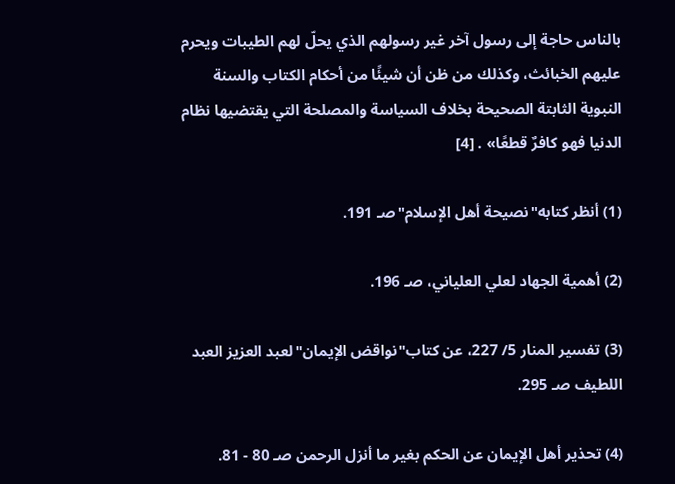بالناس حاجة إلى رسول آخر غير رسولهم الذي يحلّ لهم الطيبات ويحرم عليهم الخبائث، وكذلك من ظن أن شيئًا من أحكام الكتاب والسنة النبوية الثابتة الصحيحة بخلاف السياسة والمصلحة التي يقتضيها نظام الدنيا فهو كافرٌ قطعًا» . [4]

(1) أنظر كتابه"نصيحة أهل الإسلام"صـ 191.

(2) أهمية الجهاد لعلي العلياني، صـ 196.

(3) تفسير المنار 5/ 227، عن كتاب"نواقض الإيمان"لعبد العزيز العبد اللطيف صـ 295.

(4) تحذير أهل الإيمان عن الحكم بغير ما أنزل الرحمن صـ 80 - 81.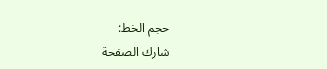حجم الخط:
شارك الصفحة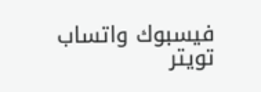فيسبوك واتساب تويتر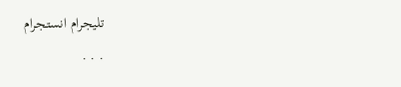تليجرام انستجرام
. . .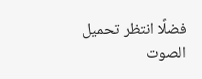فضلًا انتظر تحميل الصوت